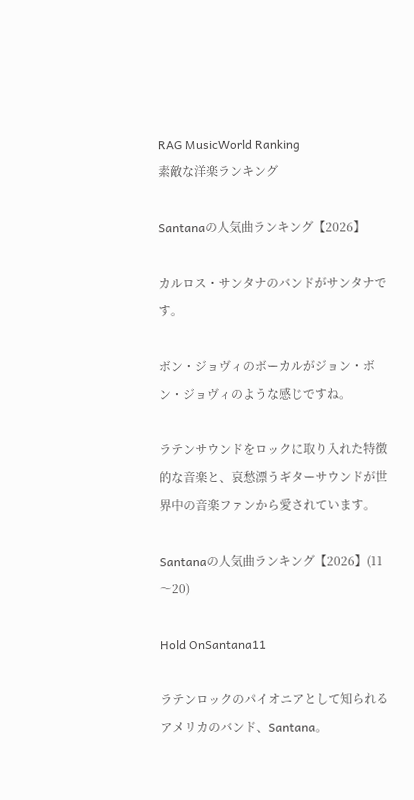RAG MusicWorld Ranking
素敵な洋楽ランキング

Santanaの人気曲ランキング【2026】

カルロス・サンタナのバンドがサンタナです。

ボン・ジョヴィのボーカルがジョン・ボン・ジョヴィのような感じですね。

ラテンサウンドをロックに取り入れた特徴的な音楽と、哀愁漂うギターサウンドが世界中の音楽ファンから愛されています。

Santanaの人気曲ランキング【2026】(11〜20)

Hold OnSantana11

ラテンロックのパイオニアとして知られるアメリカのバンド、Santana。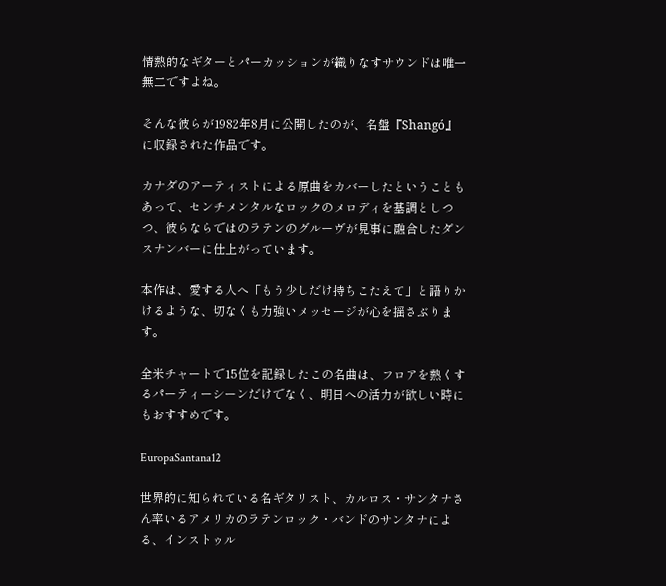情熱的なギターとパーカッションが織りなすサウンドは唯一無二ですよね。

そんな彼らが1982年8月に公開したのが、名盤『Shangó』に収録された作品です。

カナダのアーティストによる原曲をカバーしたということもあって、センチメンタルなロックのメロディを基調としつつ、彼らならではのラテンのグルーヴが見事に融合したダンスナンバーに仕上がっています。

本作は、愛する人へ「もう少しだけ持ちこたえて」と語りかけるような、切なくも力強いメッセージが心を揺さぶります。

全米チャートで15位を記録したこの名曲は、フロアを熱くするパーティーシーンだけでなく、明日への活力が欲しい時にもおすすめです。

EuropaSantana12

世界的に知られている名ギタリスト、カルロス・サンタナさん率いるアメリカのラテンロック・バンドのサンタナによる、インストゥル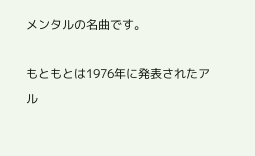メンタルの名曲です。

もともとは1976年に発表されたアル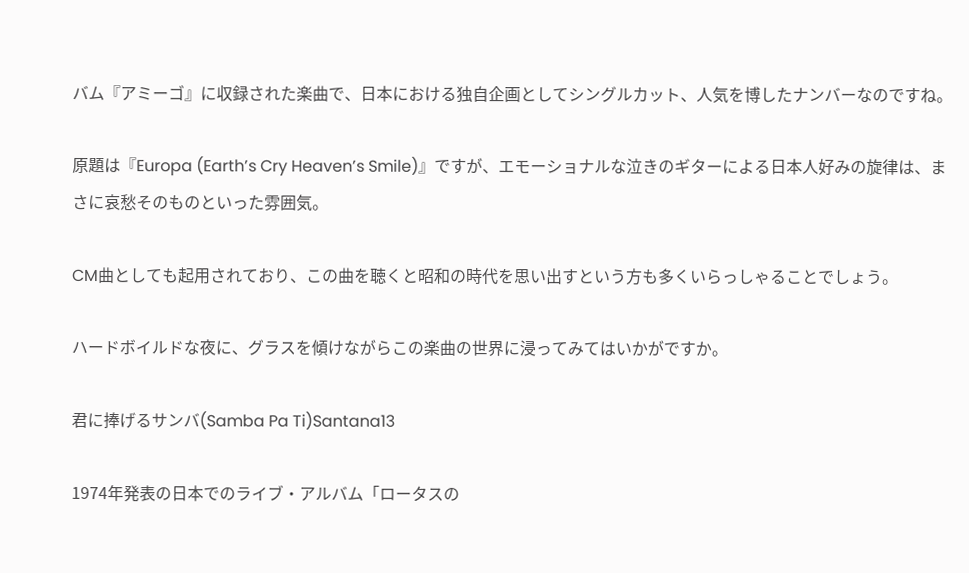バム『アミーゴ』に収録された楽曲で、日本における独自企画としてシングルカット、人気を博したナンバーなのですね。

原題は『Europa (Earth’s Cry Heaven’s Smile)』ですが、エモーショナルな泣きのギターによる日本人好みの旋律は、まさに哀愁そのものといった雰囲気。

CM曲としても起用されており、この曲を聴くと昭和の時代を思い出すという方も多くいらっしゃることでしょう。

ハードボイルドな夜に、グラスを傾けながらこの楽曲の世界に浸ってみてはいかがですか。

君に捧げるサンバ(Samba Pa Ti)Santana13

1974年発表の日本でのライブ・アルバム「ロータスの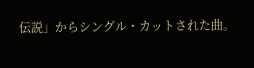伝説」からシングル・カットされた曲。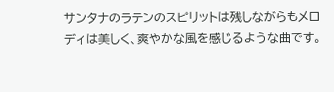サンタナのラテンのスピリットは残しながらもメロディは美しく、爽やかな風を感じるような曲です。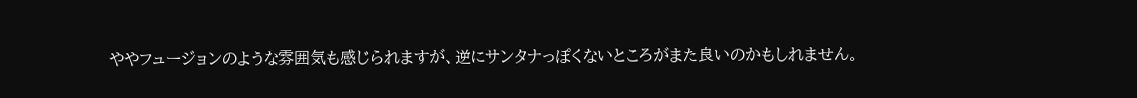ややフュージョンのような雰囲気も感じられますが、逆にサンタナっぽくないところがまた良いのかもしれません。